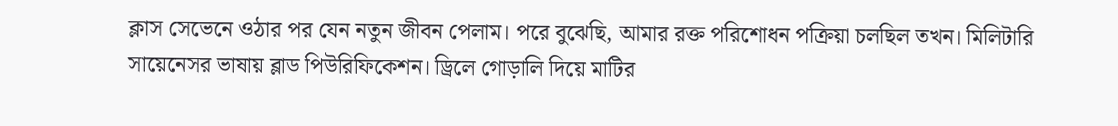ক্লাস সেভেনে ওঠার পর যেন নতুন জীবন পেলাম। পরে বুঝেছি, আমার রক্ত পরিশোধন পক্রিয়া চলছিল তখন। মিলিটারি সায়েনেসর ভাষায় ব্লাড পিউরিফিকেশন। ড্রিলে গোড়ালি দিয়ে মাটির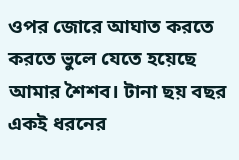ওপর জোরে আঘাত করতে করতে ভুলে যেতে হয়েছে আমার শৈশব। টানা ছয় বছর একই ধরনের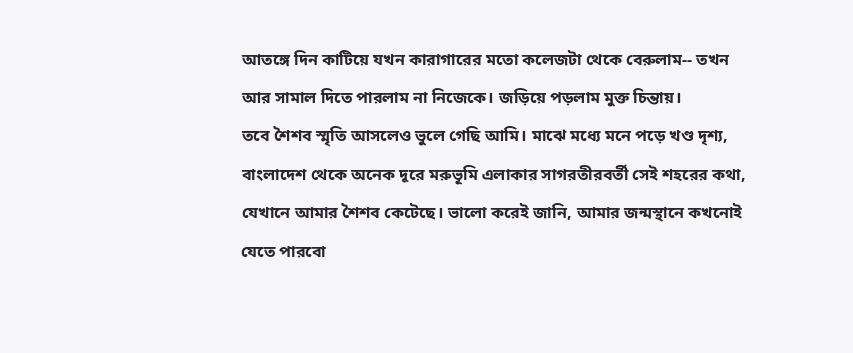আতঙ্গে দিন কাটিয়ে যখন কারাগারের মতো কলেজটা থেকে বেরুলাম-- তখন আর সামাল দিতে পারলাম না নিজেকে। জড়িয়ে পড়লাম মুক্ত চিন্তায়।
তবে শৈশব স্মৃতি আসলেও ভুলে গেছি আমি। মাঝে মধ্যে মনে পড়ে খণ্ড দৃশ্য, বাংলাদেশ থেকে অনেক দূরে মরুভূমি এলাকার সাগরতীরবর্তী সেই শহরের কথা, যেখানে আমার শৈশব কেটেছে। ভালো করেই জানি, আমার জন্মস্থানে কখনোই যেতে পারবো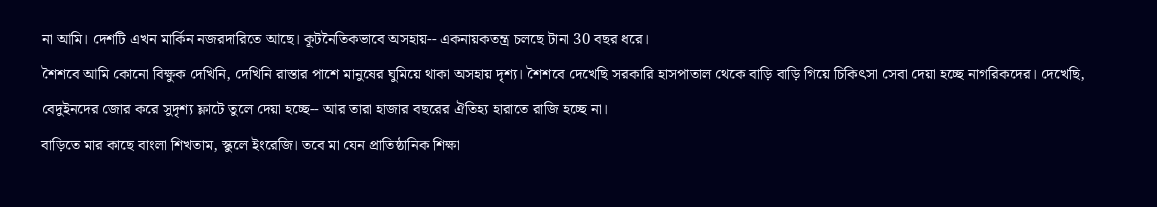না আমি। দেশটি এখন মার্কিন নজরদারিতে আছে। কূটনৈতিকভাবে অসহায়-- একনায়কতন্ত্র চলছে টানা 30 বছর ধরে।
শৈশবে আমি কোনো বিক্ষুক দেখিনি, দেখিনি রাস্তার পাশে মানুষের ঘুমিয়ে থাকা অসহায় দৃশ্য। শৈশবে দেখেছি সরকারি হাসপাতাল থেকে বাড়ি বাড়ি গিয়ে চিকিৎসা সেবা দেয়া হচ্ছে নাগরিকদের। দেখেছি, বেদুইনদের জোর করে সুদৃশ্য ফ্লাটে তুলে দেয়া হচ্ছে-- আর তারা হাজার বছরের ঐতিহ্য হারাতে রাজি হচ্ছে না।
বাড়িতে মার কাছে বাংলা শিখতাম, স্কুলে ইংরেজি। তবে মা যেন প্রাতিষ্ঠানিক শিক্ষা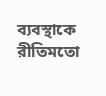ব্যবস্থাকে রীতিমতো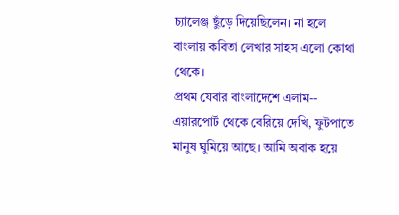চ্যালেঞ্জ ছুঁড়ে দিয়েছিলেন। না হলে বাংলায় কবিতা লেখার সাহস এলো কোথা থেকে।
প্রথম যেবার বাংলাদেশে এলাম-- এয়ারপোর্ট থেকে বেরিয়ে দেখি, ফুটপাতে মানুষ ঘুমিয়ে আছে। আমি অবাক হয়ে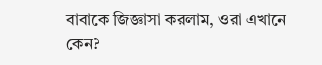বাবাকে জিজ্ঞাসা করলাম, ওরা এখানে কেন?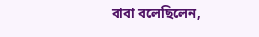বাবা বলেছিলেন,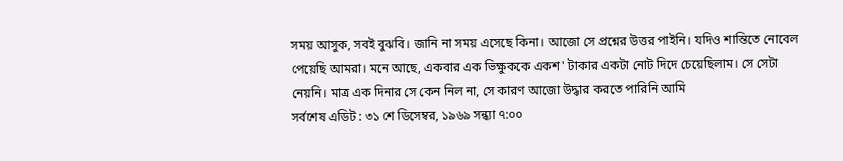সময় আসুক, সবই বুঝবি। জানি না সময় এসেছে কিনা। আজো সে প্রশ্নের উত্তর পাইনি। যদিও শান্তিতে নোবেল পেয়েছি আমরা। মনে আছে, একবার এক ভিক্ষুককে একশ' টাকার একটা নোট দিদে চেয়েছিলাম। সে সেটা নেয়নি। মাত্র এক দিনার সে কেন নিল না, সে কারণ আজো উদ্ধার করতে পারিনি আমি
সর্বশেষ এডিট : ৩১ শে ডিসেম্বর, ১৯৬৯ সন্ধ্যা ৭:০০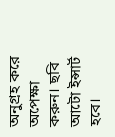অনুগ্রহ করে অপেক্ষা করুন। ছবি আটো ইন্সার্ট হবে।